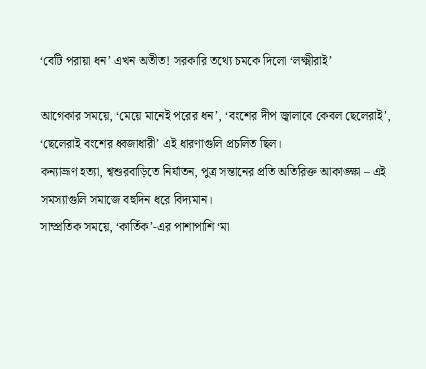‘বেটি পরায়া ধন’ এখন অতীত! সরকারি তথ্যে চমকে দিলো ‘লক্ষ্মীরাই’

আগেকার সময়ে, ‘মেয়ে মানেই পরের ধন’, ‘বংশের দীপ জ্বালাবে কেবল ছেলেরাই’, ‘ছেলেরাই বংশের ধ্বজাধারী’ এই ধারণাগুলি প্রচলিত ছিল।
কন্যাভ্রূণ হত্যা, শ্বশুরবাড়িতে নির্যাতন, পুত্র সন্তানের প্রতি অতিরিক্ত আকাঙ্ক্ষা – এই সমস্যাগুলি সমাজে বহুদিন ধরে বিদ্যমান।
সাম্প্রতিক সময়ে, ‘কার্তিক’-এর পাশাপাশি ‘মা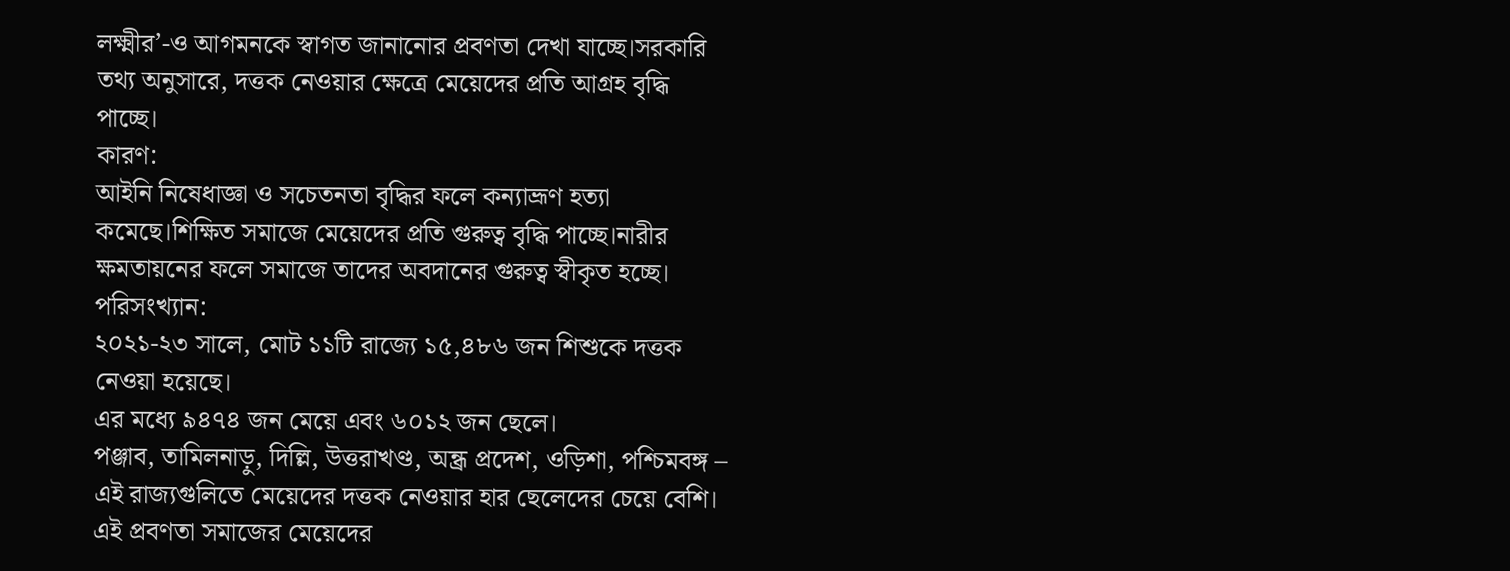লক্ষ্মীর’-ও আগমনকে স্বাগত জানানোর প্রবণতা দেখা যাচ্ছে।সরকারি তথ্য অনুসারে, দত্তক নেওয়ার ক্ষেত্রে মেয়েদের প্রতি আগ্রহ বৃদ্ধি পাচ্ছে।
কারণ:
আইনি নিষেধাজ্ঞা ও সচেতনতা বৃদ্ধির ফলে কন্যাভ্রূণ হত্যা কমেছে।শিক্ষিত সমাজে মেয়েদের প্রতি গুরুত্ব বৃদ্ধি পাচ্ছে।নারীর ক্ষমতায়নের ফলে সমাজে তাদের অবদানের গুরুত্ব স্বীকৃত হচ্ছে।
পরিসংখ্যান:
২০২১-২৩ সালে, মোট ১১টি রাজ্যে ১৫,৪৮৬ জন শিশুকে দত্তক নেওয়া হয়েছে।
এর মধ্যে ৯৪৭৪ জন মেয়ে এবং ৬০১২ জন ছেলে।
পঞ্জাব, তামিলনাড়ু, দিল্লি, উত্তরাখণ্ড, অন্ধ্র প্রদেশ, ওড়িশা, পশ্চিমবঙ্গ – এই রাজ্যগুলিতে মেয়েদের দত্তক নেওয়ার হার ছেলেদের চেয়ে বেশি।
এই প্রবণতা সমাজের মেয়েদের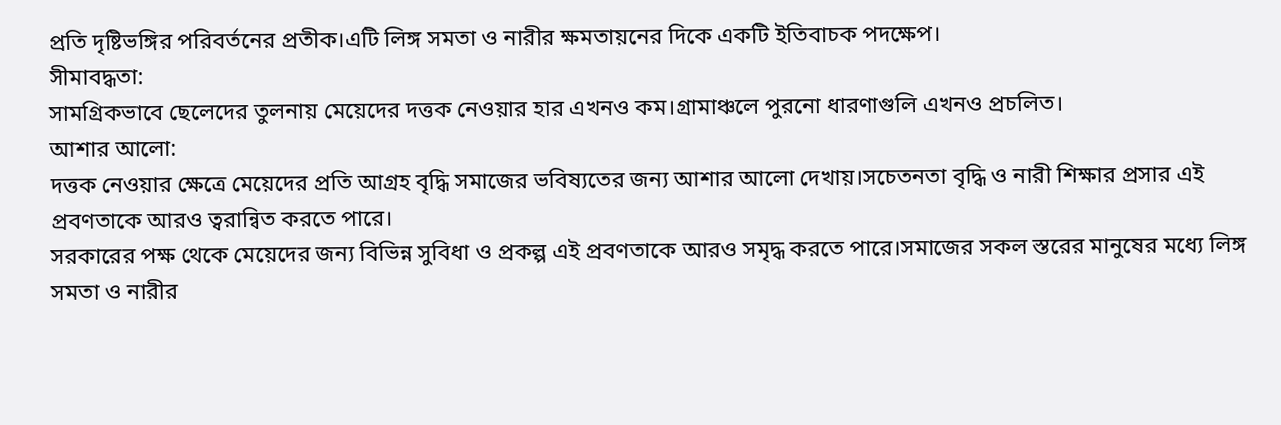প্রতি দৃষ্টিভঙ্গির পরিবর্তনের প্রতীক।এটি লিঙ্গ সমতা ও নারীর ক্ষমতায়নের দিকে একটি ইতিবাচক পদক্ষেপ।
সীমাবদ্ধতা:
সামগ্রিকভাবে ছেলেদের তুলনায় মেয়েদের দত্তক নেওয়ার হার এখনও কম।গ্রামাঞ্চলে পুরনো ধারণাগুলি এখনও প্রচলিত।
আশার আলো:
দত্তক নেওয়ার ক্ষেত্রে মেয়েদের প্রতি আগ্রহ বৃদ্ধি সমাজের ভবিষ্যতের জন্য আশার আলো দেখায়।সচেতনতা বৃদ্ধি ও নারী শিক্ষার প্রসার এই প্রবণতাকে আরও ত্বরান্বিত করতে পারে।
সরকারের পক্ষ থেকে মেয়েদের জন্য বিভিন্ন সুবিধা ও প্রকল্প এই প্রবণতাকে আরও সমৃদ্ধ করতে পারে।সমাজের সকল স্তরের মানুষের মধ্যে লিঙ্গ সমতা ও নারীর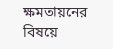ক্ষমতায়নের বিষয়ে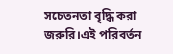সচেতনতা বৃদ্ধি করা জরুরি।এই পরিবর্তন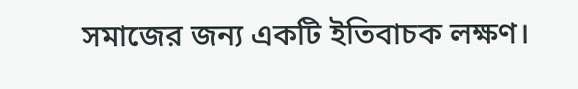সমাজের জন্য একটি ইতিবাচক লক্ষণ।